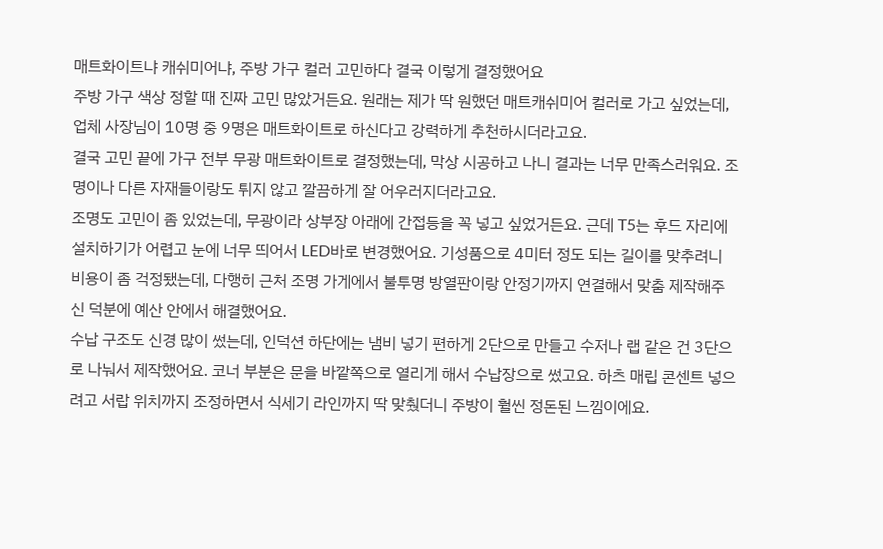매트화이트냐 캐쉬미어냐, 주방 가구 컬러 고민하다 결국 이렇게 결정했어요
주방 가구 색상 정할 때 진짜 고민 많았거든요. 원래는 제가 딱 원했던 매트캐쉬미어 컬러로 가고 싶었는데, 업체 사장님이 10명 중 9명은 매트화이트로 하신다고 강력하게 추천하시더라고요.
결국 고민 끝에 가구 전부 무광 매트화이트로 결정했는데, 막상 시공하고 나니 결과는 너무 만족스러워요. 조명이나 다른 자재들이랑도 튀지 않고 깔끔하게 잘 어우러지더라고요.
조명도 고민이 좀 있었는데, 무광이라 상부장 아래에 간접등을 꼭 넣고 싶었거든요. 근데 T5는 후드 자리에 설치하기가 어렵고 눈에 너무 띄어서 LED바로 변경했어요. 기성품으로 4미터 정도 되는 길이를 맞추려니 비용이 좀 걱정됐는데, 다행히 근처 조명 가게에서 불투명 방열판이랑 안정기까지 연결해서 맞춤 제작해주신 덕분에 예산 안에서 해결했어요.
수납 구조도 신경 많이 썼는데, 인덕션 하단에는 냄비 넣기 편하게 2단으로 만들고 수저나 랩 같은 건 3단으로 나눠서 제작했어요. 코너 부분은 문을 바깥쪽으로 열리게 해서 수납장으로 썼고요. 하츠 매립 콘센트 넣으려고 서랍 위치까지 조정하면서 식세기 라인까지 딱 맞췄더니 주방이 훨씬 정돈된 느낌이에요.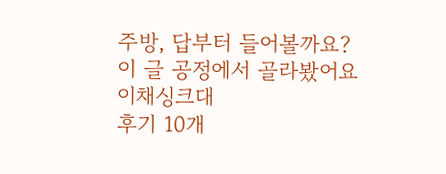주방, 답부터 들어볼까요?
이 글 공정에서 골라봤어요
이채싱크대
후기 10개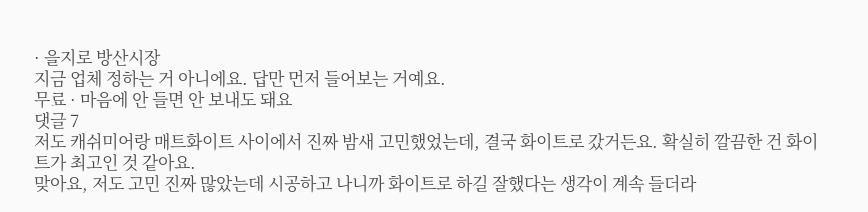· 을지로 방산시장
지금 업체 정하는 거 아니에요. 답만 먼저 들어보는 거예요.
무료 · 마음에 안 들면 안 보내도 돼요
댓글 7
저도 캐쉬미어랑 매트화이트 사이에서 진짜 밤새 고민했었는데, 결국 화이트로 갔거든요. 확실히 깔끔한 건 화이트가 최고인 것 같아요.
맞아요, 저도 고민 진짜 많았는데 시공하고 나니까 화이트로 하길 잘했다는 생각이 계속 들더라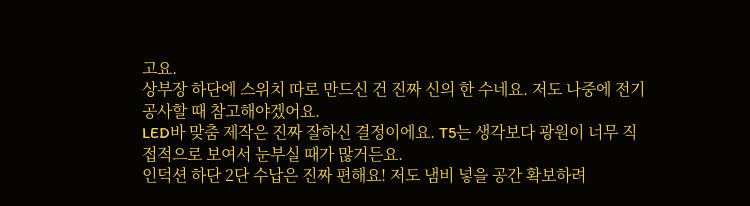고요.
상부장 하단에 스위치 따로 만드신 건 진짜 신의 한 수네요. 저도 나중에 전기 공사할 때 참고해야겠어요.
LED바 맞춤 제작은 진짜 잘하신 결정이에요. T5는 생각보다 광원이 너무 직접적으로 보여서 눈부실 때가 많거든요.
인덕션 하단 2단 수납은 진짜 편해요! 저도 냄비 넣을 공간 확보하려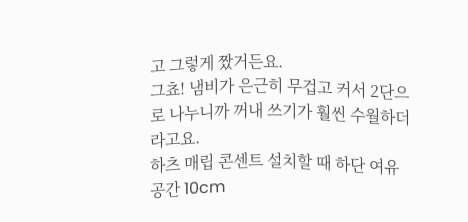고 그렇게 짰거든요.
그쵸! 냄비가 은근히 무겁고 커서 2단으로 나누니까 꺼내 쓰기가 훨씬 수월하더라고요.
하츠 매립 콘센트 설치할 때 하단 여유 공간 10cm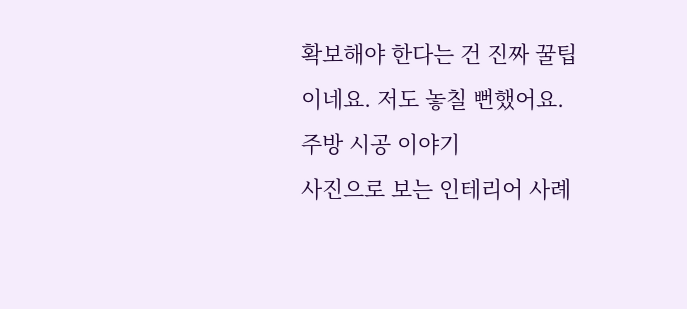확보해야 한다는 건 진짜 꿀팁이네요. 저도 놓칠 뻔했어요.
주방 시공 이야기
사진으로 보는 인테리어 사례